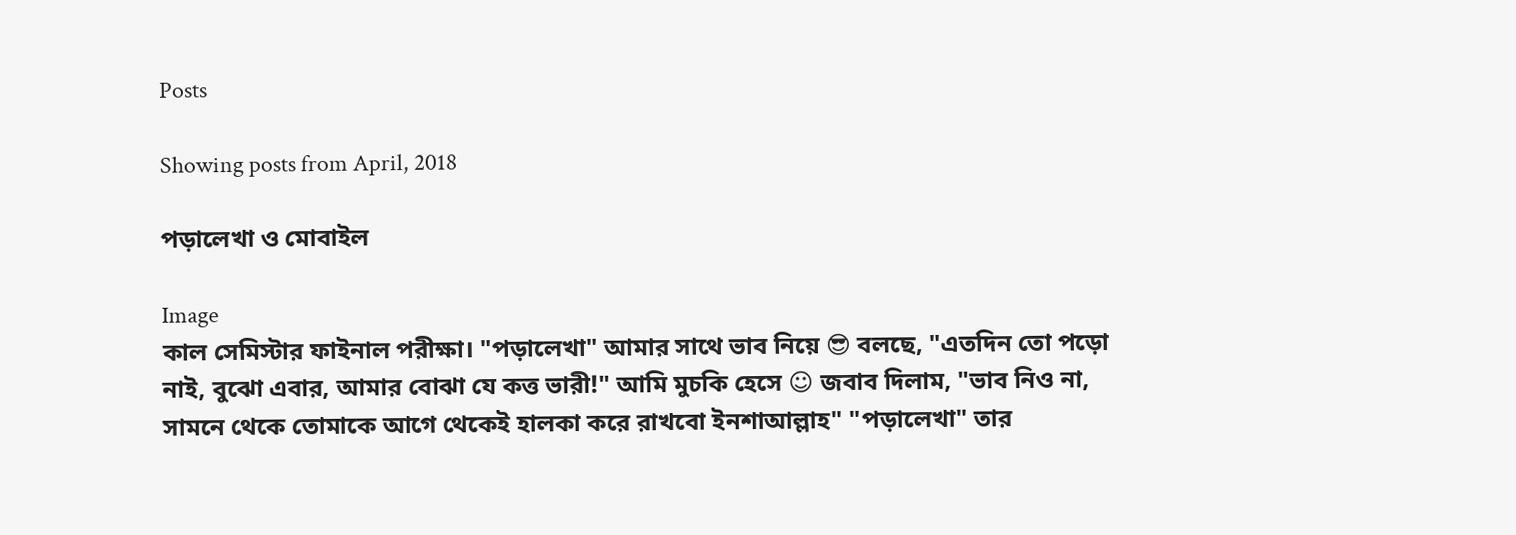Posts

Showing posts from April, 2018

পড়ালেখা ও মোবাইল

Image
কাল সেমিস্টার ফাইনাল পরীক্ষা। "পড়ালেখা" আমার সাথে ভাব নিয়ে 😎 বলছে, "এতদিন তো পড়ো নাই, বুঝো এবার, আমার বোঝা যে কত্ত ভারী!" আমি মুচকি হেসে ☺ জবাব দিলাম, "ভাব নিও না, সামনে থেকে তোমাকে আগে থেকেই হালকা করে রাখবো ইনশাআল্লাহ" "পড়ালেখা" তার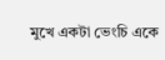মুখে একটা ভেংচি একে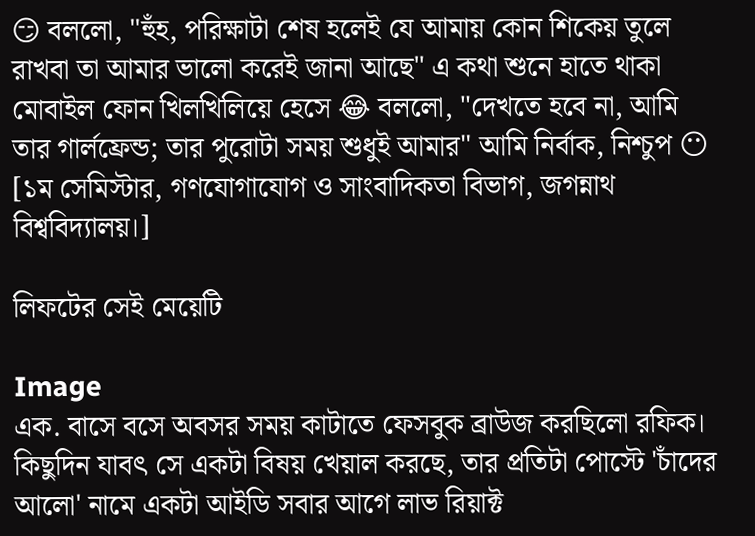😏 বললো, "হুঁহ, পরিক্ষাটা শেষ হলেই যে আমায় কোন শিকেয় তুলে রাখবা তা আমার ভালো করেই জানা আছে" এ কথা শুনে হাতে থাকা মোবাইল ফোন খিলখিলিয়ে হেসে 😂 বললো, "দেখতে হবে না, আমি তার গার্লফ্রেন্ড; তার পুরোটা সময় শুধুই আমার" আমি নির্বাক, নিশ্চুপ 😶 [১ম সেমিস্টার, গণযোগাযোগ ও সাংবাদিকতা বিভাগ, জগন্নাথ বিশ্ববিদ্যালয়।]

লিফটের সেই মেয়েটি

Image
এক. বাসে বসে অবসর সময় কাটাতে ফেসবুক ব্রাউজ করছিলো রফিক। কিছুদিন যাবৎ সে একটা বিষয় খেয়াল করছে, তার প্রতিটা পোস্টে 'চাঁদের আলো' নামে একটা আইডি সবার আগে লাভ রিয়াক্ট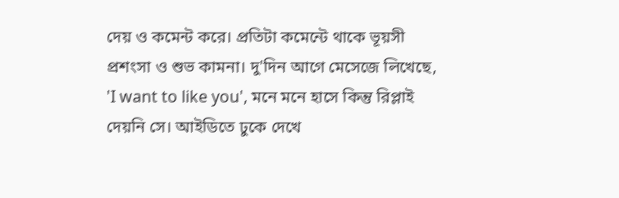দেয় ও কমেন্ট করে। প্রতিটা কমেন্টে থাকে ভূয়সী প্রশংসা ও শুভ কামনা। দু'দিন আগে মেসেজে লিখেছে, 'I want to like you', মনে মনে হাসে কিন্তু রিপ্লাই দেয়নি সে। আইডিতে ঢুকে দেখে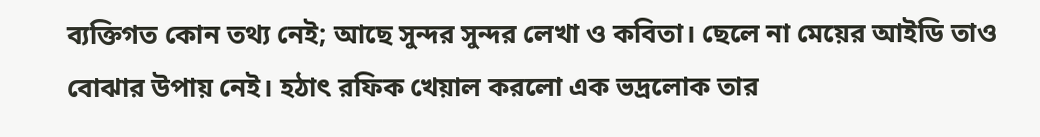ব্যক্তিগত কোন তথ্য নেই; আছে সুন্দর সুন্দর লেখা ও কবিতা। ছেলে না মেয়ের আইডি তাও বোঝার উপায় নেই। হঠাৎ রফিক খেয়াল করলো এক ভদ্রলোক তার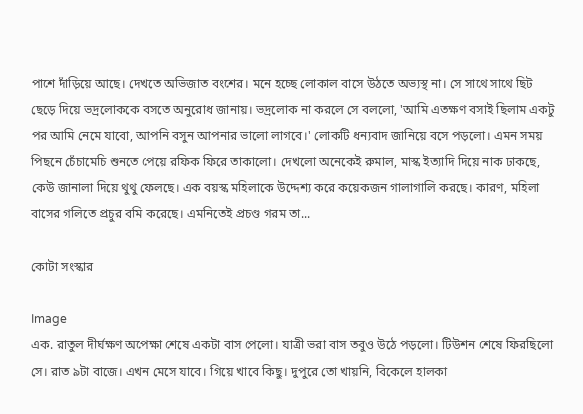পাশে দাঁড়িয়ে আছে। দেখতে অভিজাত বংশের। মনে হচ্ছে লোকাল বাসে উঠতে অভ্যস্থ না। সে সাথে সাথে ছিট ছেড়ে দিয়ে ভদ্রলোককে বসতে অনুরোধ জানায়। ভদ্রলোক না করলে সে বললো, 'আমি এতক্ষণ বসাই ছিলাম একটু পর আমি নেমে যাবো, আপনি বসুন আপনার ভালো লাগবে।' লোকটি ধন্যবাদ জানিয়ে বসে পড়লো। এমন সময় পিছনে চেঁচামেচি শুনতে পেয়ে রফিক ফিরে তাকালো। দেখলো অনেকেই রুমাল, মাস্ক ইত্যাদি দিয়ে নাক ঢাকছে, কেউ জানালা দিয়ে থুথু ফেলছে। এক বয়স্ক মহিলাকে উদ্দেশ্য করে কয়েকজন গালাগালি করছে। কারণ, মহিলা বাসের গলিতে প্রচুর বমি করেছে। এমনিতেই প্রচণ্ড গরম তা...

কোটা সংস্কার

Image
এক. রাতুল দীর্ঘক্ষণ অপেক্ষা শেষে একটা বাস পেলো। যাত্রী ভরা বাস তবুও উঠে পড়লো। টিউশন শেষে ফিরছিলো সে। রাত ৯টা বাজে। এখন মেসে যাবে। গিয়ে খাবে কিছু। দুপুরে তো খায়নি, বিকেলে হালকা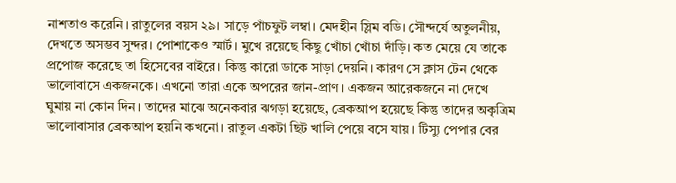নাশতাও করেনি। রাতুলের বয়স ২৯। সাড়ে পাঁচফুট লম্বা। মেদহীন স্লিম বডি। সৌন্দর্যে অতুলনীয়, দেখতে অসম্ভব সুন্দর। পোশাকেও স্মার্ট। মুখে রয়েছে কিছু খোঁচা খোঁচা দাঁড়ি। কত মেয়ে যে তাকে প্রপোজ করেছে তা হিসেবের বাইরে। কিন্তু কারো ডাকে সাড়া দেয়নি। কারণ সে ক্লাস টেন থেকে ভালোবাসে একজনকে। এখনো তারা একে অপরের জান-প্রাণ। একজন আরেকজনে না দেখে ঘুমায় না কোন দিন। তাদের মাঝে অনেকবার ঝগড়া হয়েছে, ব্রেকআপ হয়েছে কিন্তু তাদের অকৃত্রিম ভালোবাসার ব্রেকআপ হয়নি কখনো। রাতুল একটা ছিট খালি পেয়ে বসে যায়। টিস্যু পেপার বের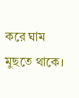করে ঘাম মুছতে থাকে।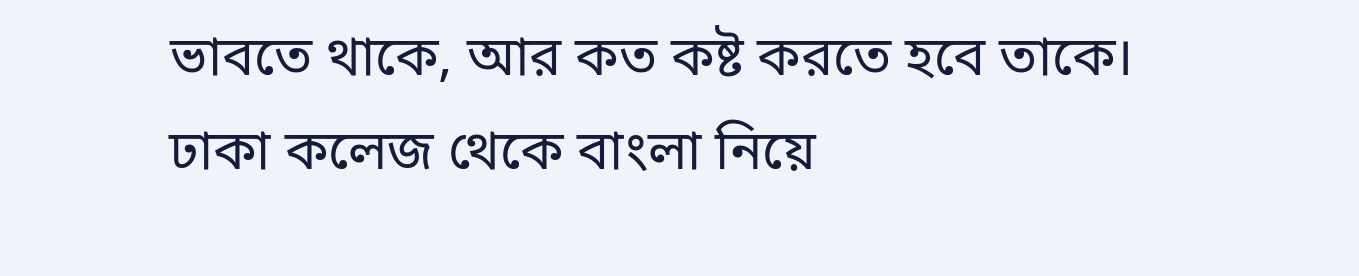ভাবতে থাকে, আর কত কষ্ট করতে হবে তাকে। ঢাকা কলেজ থেকে বাংলা নিয়ে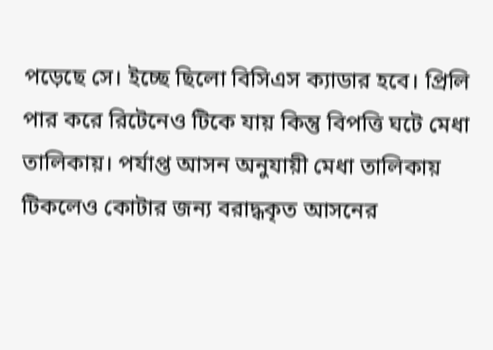পড়েছে সে। ইচ্ছে ছিলো বিসিএস ক্যাডার হবে। প্রিলি পার করে রিটেনেও টিকে যায় কিন্তু বিপত্তি ঘটে মেধা তালিকায়। পর্যাপ্ত আসন অনুযায়ী মেধা তালিকায় টিকলেও কোটার জন্য বরাদ্ধকৃত আসনের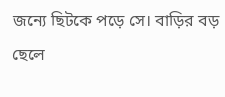জন্যে ছিটকে পড়ে সে। বাড়ির বড় ছেলে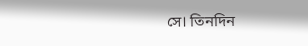সে। তিনদিন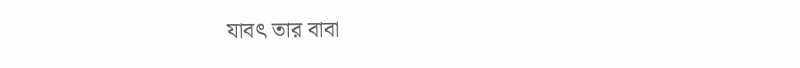যাবৎ তার বাবা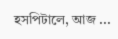হসপিটালে, আজ ...